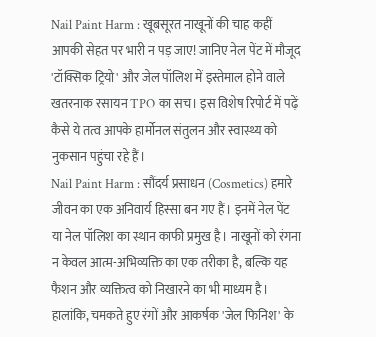Nail Paint Harm : खूबसूरत नाखूनों की चाह कहीं आपकी सेहत पर भारी न पड़ जाए! जानिए नेल पेंट में मौजूद 'टॉक्सिक ट्रियो' और जेल पॉलिश में इस्तेमाल होने वाले खतरनाक रसायन TPO का सच। इस विशेष रिपोर्ट में पढ़ें कैसे ये तत्व आपके हार्मोनल संतुलन और स्वास्थ्य को नुकसान पहुंचा रहे हैं।
Nail Paint Harm : सौंदर्य प्रसाधन (Cosmetics) हमारे जीवन का एक अनिवार्य हिस्सा बन गए हैं। इनमें नेल पेंट या नेल पॉलिश का स्थान काफी प्रमुख है। नाखूनों को रंगना न केवल आत्म-अभिव्यक्ति का एक तरीका है, बल्कि यह फैशन और व्यक्तित्व को निखारने का भी माध्यम है। हालांकि, चमकते हुए रंगों और आकर्षक 'जेल फिनिश' के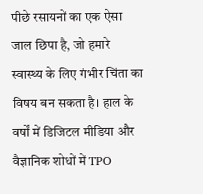पीछे रसायनों का एक ऐसा जाल छिपा है, जो हमारे स्वास्थ्य के लिए गंभीर चिंता का विषय बन सकता है। हाल के वर्षों में डिजिटल मीडिया और वैज्ञानिक शोधों में TPO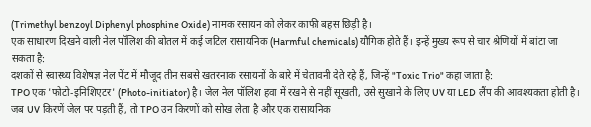(Trimethyl benzoyl Diphenyl phosphine Oxide) नामक रसायन को लेकर काफी बहस छिड़ी है।
एक साधारण दिखने वाली नेल पॉलिश की बोतल में कई जटिल रासायनिक (Harmful chemicals) यौगिक होते हैं। इन्हें मुख्य रूप से चार श्रेणियों में बांटा जा सकता है:
दशकों से स्वास्थ्य विशेषज्ञ नेल पेंट में मौजूद तीन सबसे खतरनाक रसायनों के बारे में चेतावनी देते रहे हैं, जिन्हें "Toxic Trio" कहा जाता है:
TPO एक 'फोटो-इनिशिएटर' (Photo-initiator) है। जेल नेल पॉलिश हवा में रखने से नहीं सूखती, उसे सुखाने के लिए UV या LED लैंप की आवश्यकता होती है। जब UV किरणें जेल पर पड़ती हैं, तो TPO उन किरणों को सोख लेता है और एक रासायनिक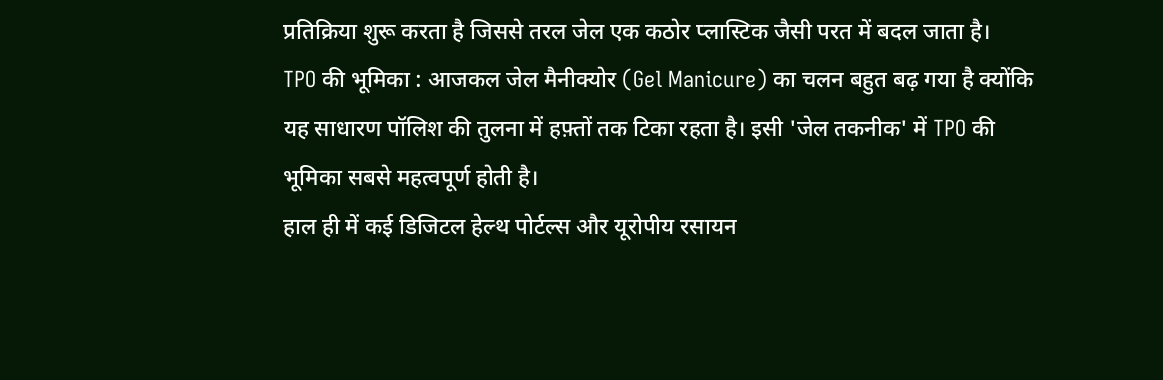प्रतिक्रिया शुरू करता है जिससे तरल जेल एक कठोर प्लास्टिक जैसी परत में बदल जाता है।
TPO की भूमिका : आजकल जेल मैनीक्योर (Gel Manicure) का चलन बहुत बढ़ गया है क्योंकि यह साधारण पॉलिश की तुलना में हफ़्तों तक टिका रहता है। इसी 'जेल तकनीक' में TPO की भूमिका सबसे महत्वपूर्ण होती है।
हाल ही में कई डिजिटल हेल्थ पोर्टल्स और यूरोपीय रसायन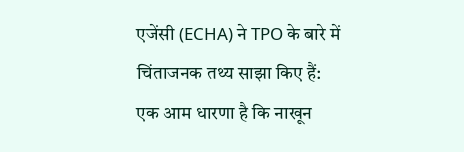एजेंसी (ECHA) ने TPO के बारे में चिंताजनक तथ्य साझा किए हैं:
एक आम धारणा है कि नाखून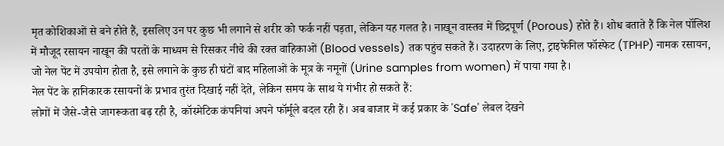मृत कोशिकाओं से बने होते हैं, इसलिए उन पर कुछ भी लगाने से शरीर को फर्क नहीं पड़ता, लेकिन यह गलत है। नाखून वास्तव में छिद्रपूर्ण (Porous) होते हैं। शोध बताते हैं कि नेल पॉलिश में मौजूद रसायन नाखून की परतों के माध्यम से रिसकर नीचे की रक्त वाहिकाओं (Blood vessels) तक पहुंच सकते हैं। उदाहरण के लिए, ट्राइफेनिल फॉस्फेट (TPHP) नामक रसायन, जो नेल पेंट में उपयोग होता है, इसे लगाने के कुछ ही घंटों बाद महिलाओं के मूत्र के नमूनों (Urine samples from women) में पाया गया है।
नेल पेंट के हानिकारक रसायनों के प्रभाव तुरंत दिखाई नहीं देते, लेकिन समय के साथ ये गंभीर हो सकते हैं:
लोगों में जैसे-जैसे जागरूकता बढ़ रही है, कॉस्मेटिक कंपनियां अपने फॉर्मूले बदल रही हैं। अब बाजार में कई प्रकार के 'Safe' लेबल देखने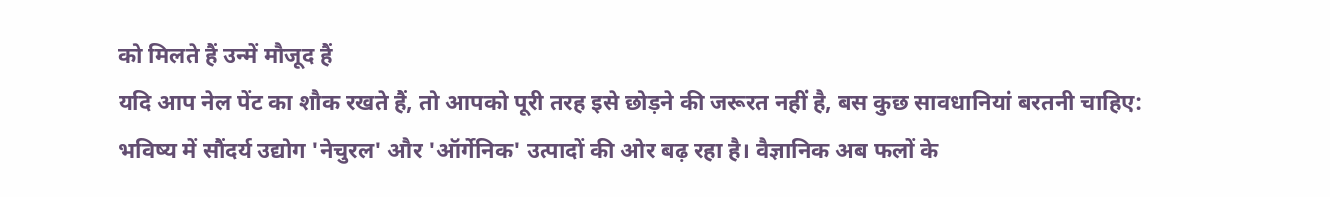को मिलते हैं उन्में मौजूद हैं
यदि आप नेल पेंट का शौक रखते हैं, तो आपको पूरी तरह इसे छोड़ने की जरूरत नहीं है, बस कुछ सावधानियां बरतनी चाहिए:
भविष्य में सौंदर्य उद्योग 'नेचुरल' और 'ऑर्गेनिक' उत्पादों की ओर बढ़ रहा है। वैज्ञानिक अब फलों के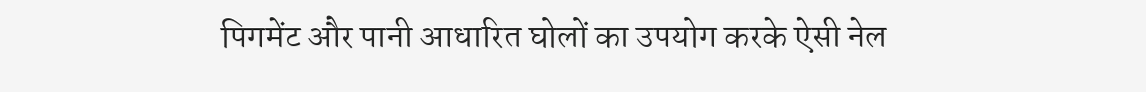पिगमेंट और पानी आधारित घोलों का उपयोग करके ऐसी नेल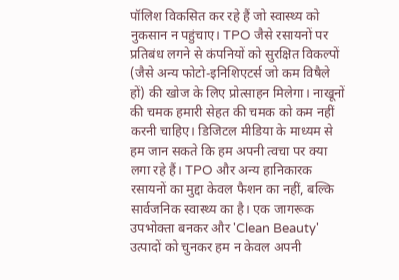पॉलिश विकसित कर रहे हैं जो स्वास्थ्य को नुकसान न पहुंचाए। TPO जैसे रसायनों पर प्रतिबंध लगने से कंपनियों को सुरक्षित विकल्पों (जैसे अन्य फोटो-इनिशिएटर्स जो कम विषैले हों) की खोज के लिए प्रोत्साहन मिलेगा। नाखूनों की चमक हमारी सेहत की चमक को कम नहीं करनी चाहिए। डिजिटल मीडिया के माध्यम से हम जान सकते कि हम अपनी त्वचा पर क्या लगा रहे हैं। TPO और अन्य हानिकारक रसायनों का मुद्दा केवल फैशन का नहीं, बल्कि सार्वजनिक स्वास्थ्य का है। एक जागरूक उपभोक्ता बनकर और 'Clean Beauty' उत्पादों को चुनकर हम न केवल अपनी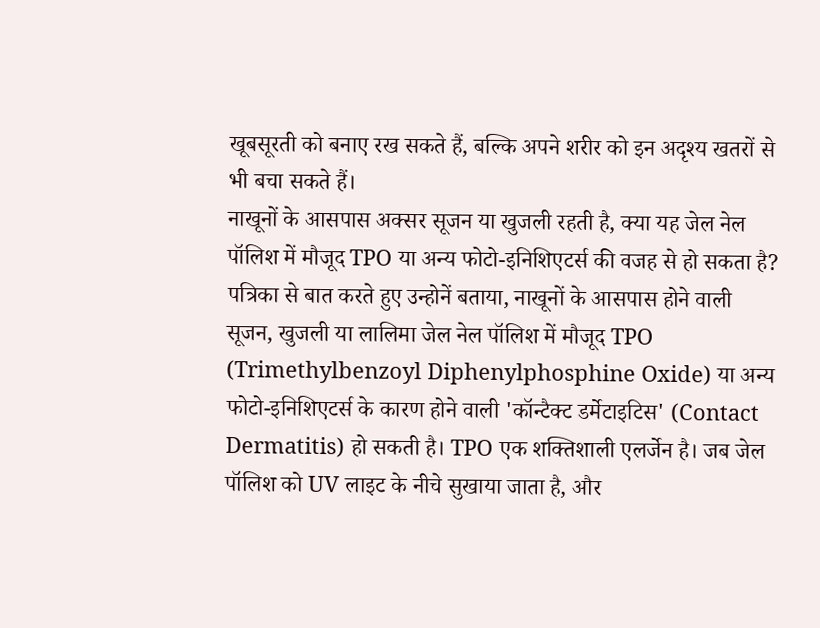खूबसूरती को बनाए रख सकते हैं, बल्कि अपने शरीर को इन अदृश्य खतरों से भी बचा सकते हैं।
नाखूनों के आसपास अक्सर सूजन या खुजली रहती है, क्या यह जेल नेल पॉलिश में मौजूद TPO या अन्य फोटो-इनिशिएटर्स की वजह से हो सकता है?
पत्रिका से बात करते हुए उन्होनें बताया, नाखूनों के आसपास होने वाली सूजन, खुजली या लालिमा जेल नेल पॉलिश में मौजूद TPO (Trimethylbenzoyl Diphenylphosphine Oxide) या अन्य फोटो-इनिशिएटर्स के कारण होने वाली 'कॉन्टैक्ट डर्मेटाइटिस' (Contact Dermatitis) हो सकती है। TPO एक शक्तिशाली एलर्जेन है। जब जेल पॉलिश को UV लाइट के नीचे सुखाया जाता है, और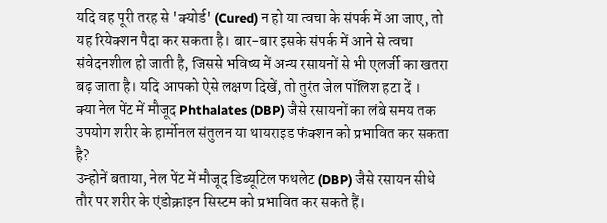यदि वह पूरी तरह से 'क्योर्ड' (Cured) न हो या त्वचा के संपर्क में आ जाए, तो यह रियेक्शन पैदा कर सकता है। बार-बार इसके संपर्क में आने से त्वचा संवेदनशील हो जाती है, जिससे भविष्य में अन्य रसायनों से भी एलर्जी का खतरा बढ़ जाता है। यदि आपको ऐसे लक्षण दिखें, तो तुरंत जेल पॉलिश हटा दें ।
क्या नेल पेंट में मौजूद Phthalates (DBP) जैसे रसायनों का लंबे समय तक उपयोग शरीर के हार्मोनल संतुलन या थायराइड फंक्शन को प्रभावित कर सकता है?
उन्होनें बताया, नेल पेंट में मौजूद डिब्यूटिल फथलेट (DBP) जैसे रसायन सीधे तौर पर शरीर के एंडोक्राइन सिस्टम को प्रभावित कर सकते हैं।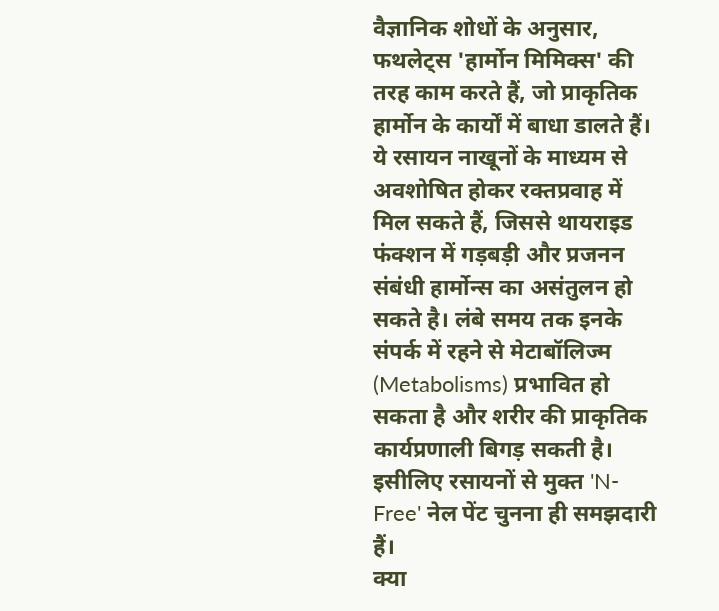वैज्ञानिक शोधों के अनुसार, फथलेट्स 'हार्मोन मिमिक्स' की तरह काम करते हैं, जो प्राकृतिक हार्मोन के कार्यों में बाधा डालते हैं। ये रसायन नाखूनों के माध्यम से अवशोषित होकर रक्तप्रवाह में मिल सकते हैं, जिससे थायराइड फंक्शन में गड़बड़ी और प्रजनन संबंधी हार्मोन्स का असंतुलन हो सकते है। लंबे समय तक इनके संपर्क में रहने से मेटाबॉलिज्म (Metabolisms) प्रभावित हो सकता है और शरीर की प्राकृतिक कार्यप्रणाली बिगड़ सकती है। इसीलिए रसायनों से मुक्त 'N-Free' नेल पेंट चुनना ही समझदारी हैं।
क्या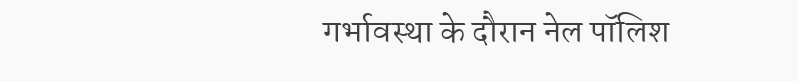गर्भावस्था के दौरान नेल पॉलिश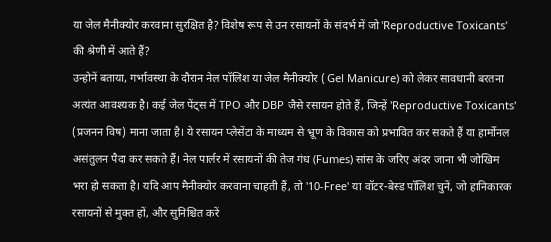या जेल मैनीक्योर करवाना सुरक्षित है? विशेष रूप से उन रसायनों के संदर्भ में जो 'Reproductive Toxicants' की श्रेणी में आते हैं?
उन्होनें बताया, गर्भावस्था के दौरान नेल पॉलिश या जेल मैनीक्योर ( Gel Manicure) को लेकर सावधानी बरतना अत्यंत आवश्यक है। कई जेल पेंट्स में TPO और DBP जैसे रसायन होते हैं, जिन्हें 'Reproductive Toxicants' (प्रजनन विष) माना जाता है। ये रसायन प्लेसेंटा के माध्यम से भ्रूण के विकास को प्रभावित कर सकते हैं या हार्मोनल असंतुलन पैदा कर सकते हैं। नेल पार्लर में रसायनों की तेज गंध (Fumes) सांस के जरिए अंदर जाना भी जोखिम भरा हो सकता है। यदि आप मैनीक्योर करवाना चाहती हैं, तो '10-Free' या वॉटर-बेस्ड पॉलिश चुनें, जो हानिकारक रसायनों से मुक्त हों, और सुनिश्चित करें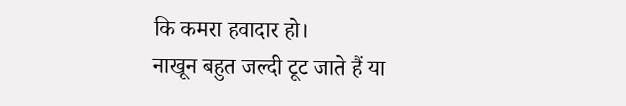कि कमरा हवादार हो।
नाखून बहुत जल्दी टूट जाते हैं या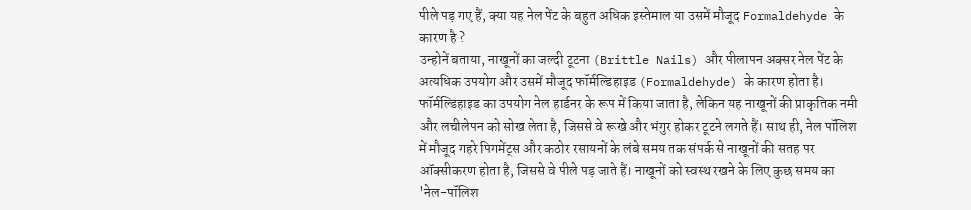पीले पड़ गए हैं, क्या यह नेल पेंट के बहुत अधिक इस्तेमाल या उसमें मौजूद Formaldehyde के कारण है ?
उन्होनें बताया, नाखूनों का जल्दी टूटना (Brittle Nails) और पीलापन अक्सर नेल पेंट के अत्यधिक उपयोग और उसमें मौजूद फॉर्मल्डिहाइड (Formaldehyde) के कारण होता है। फॉर्मल्डिहाइड का उपयोग नेल हार्डनर के रूप में किया जाता है, लेकिन यह नाखूनों की प्राकृतिक नमी और लचीलेपन को सोख लेता है, जिससे वे रूखे और भंगुर होकर टूटने लगते हैं। साथ ही, नेल पॉलिश में मौजूद गहरे पिगमेंट्स और कठोर रसायनों के लंबे समय तक संपर्क से नाखूनों की सतह पर ऑक्सीकरण होता है, जिससे वे पीले पड़ जाते हैं। नाखूनों को स्वस्थ रखने के लिए कुछ समय का 'नेल-पॉलिश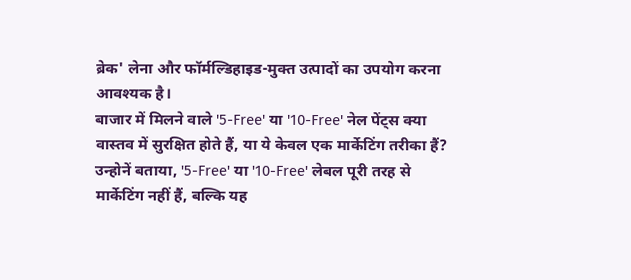ब्रेक' लेना और फॉर्मल्डिहाइड-मुक्त उत्पादों का उपयोग करना आवश्यक है।
बाजार में मिलने वाले '5-Free' या '10-Free' नेल पेंट्स क्या वास्तव में सुरक्षित होते हैं, या ये केवल एक मार्केटिंग तरीका हैं?
उन्होनें बताया, '5-Free' या '10-Free' लेबल पूरी तरह से मार्केटिंग नहीं हैं, बल्कि यह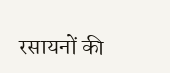रसायनों की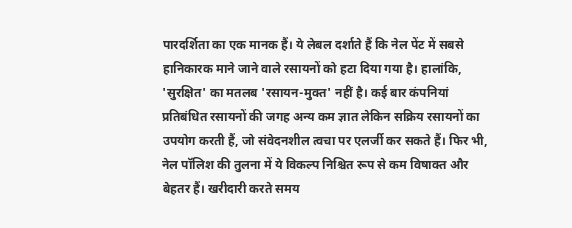पारदर्शिता का एक मानक हैं। ये लेबल दर्शाते हैं कि नेल पेंट में सबसे हानिकारक माने जाने वाले रसायनों को हटा दिया गया है। हालांकि, 'सुरक्षित' का मतलब 'रसायन-मुक्त' नहीं है। कई बार कंपनियां प्रतिबंधित रसायनों की जगह अन्य कम ज्ञात लेकिन सक्रिय रसायनों का उपयोग करती हैं, जो संवेदनशील त्वचा पर एलर्जी कर सकते हैं। फिर भी, नेल पॉलिश की तुलना में ये विकल्प निश्चित रूप से कम विषाक्त और बेहतर हैं। खरीदारी करते समय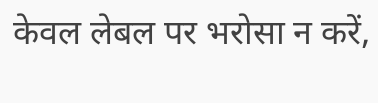केवल लेबल पर भरोसा न करें,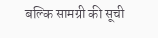बल्कि सामग्री की सूची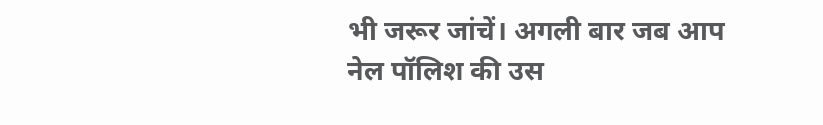भी जरूर जांचें। अगली बार जब आप नेल पॉलिश की उस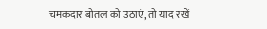चमकदार बोतल को उठाएं, तो याद रखें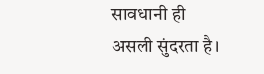सावधानी ही असली सुंदरता है।